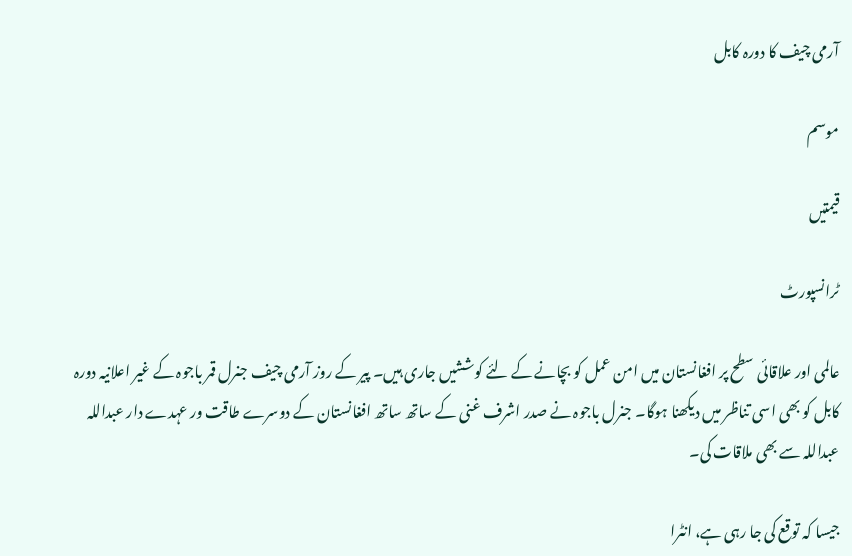آرمی چیف کا دورہ کابل

موسم

قیمتیں

ٹرانسپورٹ

عالمی اور علاقائی سطح پر افغانستان میں امن عمل کو بچانے کے لئے کوششیں جاری ہیں۔ پیر کے روز آرمی چیف جنرل قمر باجوہ کے غیر اعلانیہ دورہ کابل کو بھی اسی تناظر میں دیکھنا ہوگا۔ جنرل باجوہ نے صدر اشرف غنی کے ساتھ ساتھ افغانستان کے دوسرے طاقت ور عہدے دار عبداللہ عبداللہ سے بھی ملاقات کی۔

جیسا کہ توقع کی جا رہی ہے، انٹرا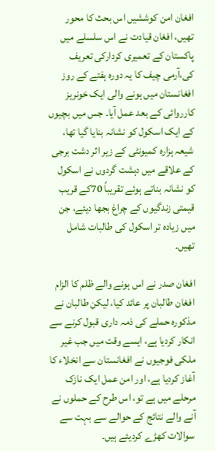افغان امن کوششیں اس بحث کا محور تھیں، افغان قیادت نے اس سلسلے میں پاکستان کے تعمیری کردارکی تعریف کی،آرمی چیف کا یہ دورہ ہفتے کے روز افغانستان میں ہونے والی ایک خونریز کارروائی کے بعد عمل آیا۔ جس میں بچیوں کے ایک اسکول کو نشانہ بنایا گیا تھا، شیعہ ہزارہ کمیونٹی کے زیر اثر دشت برجی کے علاقے میں دہشت گردوں نے اسکول کو نشانہ بناتے ہوئے تقریباً 70کے قریب قیمتی زندگیوں کے چراغ بجھا دیئے، جن میں زیادہ تر اسکول کی طالبات شامل تھیں۔

افغان صدر نے اس ہونے والے ظلم کا الزام افغان طالبان پر عائد کیا، لیکن طالبان نے مذکورہ حملے کی ذمہ داری قبول کرنے سے انکار کردیا ہے، ایسے وقت میں جب غیر ملکی فوجیوں نے افغانستان سے انخلاء کا آغاز کردیا ہے، اور امن عمل ایک نازک مرحلے میں ہے تو، اس طرح کے حملوں نے آنے والے نتائج کے حوالے سے بہت سے سوالات کھڑے کردیئے ہیں۔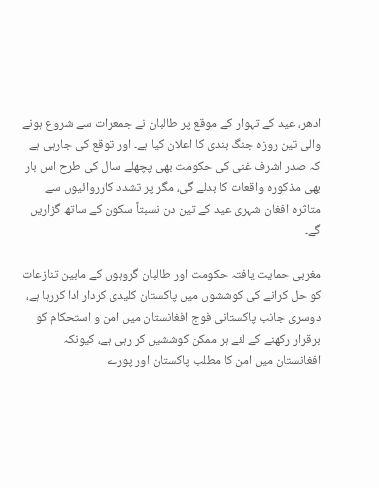ادھر، عید کے تہوار کے موقع پر طالبان نے جمعرات سے شروع ہونے والی تین روزہ جنگ بندی کا اعلان کیا ہے۔ اور توقع کی جارہی ہے کہ صدر اشرف غنی کی حکومت بھی پچھلے سال کی طرح اس بار بھی مذکورہ واقعات کا بدلے گی، مگر پر تشدد کارروائیوں سے متاثرہ افغان شہری عید کے تین دن نسبتاً سکون کے ساتھ گزاریں گے۔

مغربی حمایت یافتہ حکومت اور طالبان گروہوں کے مابین تنازعات کو حل کرانے کی کوششوں میں پاکستان کلیدی کردار ادا کررہا ہے، دوسری جانب پاکستانی فوج افغانستان میں امن و استحکام کو برقرار رکھنے کے لئے ہر ممکن کوششیں کر رہی ہے، کیونکہ افغانستان میں امن کا مطلب پاکستان اور پورے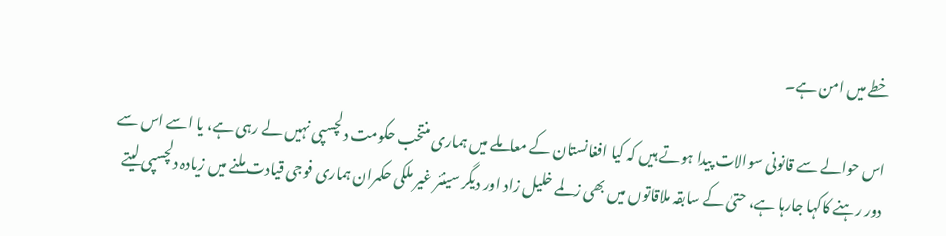خطے میں امن ہے۔

اس حوالے سے قانونی سوالات پیدا ہوتے ہیں کہ کیا افغانستان کے معاملے میں ہماری منتخب حکومت دلچسپی نہیں لے رہی ہے، یا اسے اس سے دور رہنے کاکہا جارہا ہے، حتیٰ کے سابقہ ملاقاتوں میں بھی زلمے خلیل زاد اور دیگر سینئر غیر ملکی حکمران ہماری فوجی قیادت ملنے میں زیادہ دلچسپی لیتے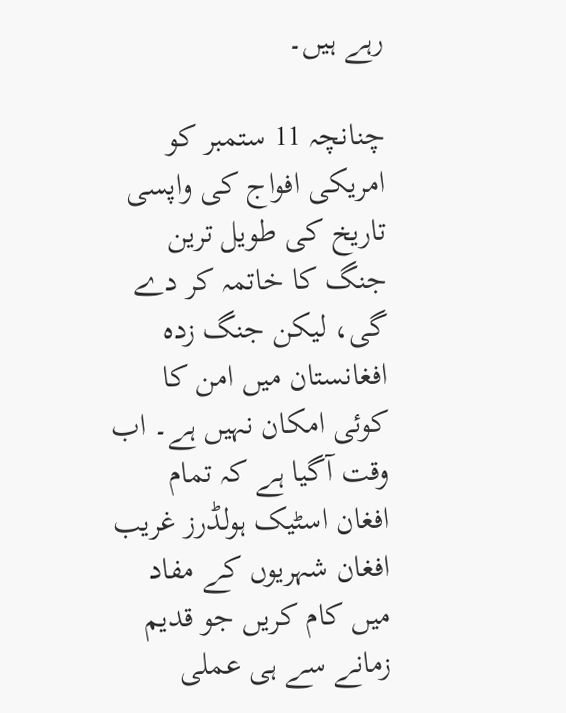رہے ہیں۔

چنانچہ 11 ستمبر کو امریکی افواج کی واپسی تاریخ کی طویل ترین جنگ کا خاتمہ کر دے گی، لیکن جنگ زدہ افغانستان میں امن کا کوئی امکان نہیں ہے۔ اب وقت آگیا ہے کہ تمام افغان اسٹیک ہولڈرز غریب افغان شہریوں کے مفاد میں کام کریں جو قدیم زمانے سے ہی عملی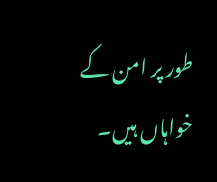طور پر امن کے خواہاں ہیں۔